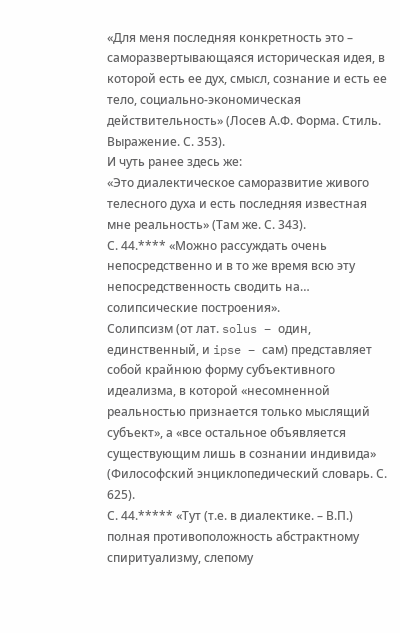«Для меня последняя конкретность это – саморазвертывающаяся историческая идея, в которой есть ее дух, смысл, сознание и есть ее тело, социально-экономическая действительность» (Лосев А.Ф. Форма. Стиль. Выражение. С. 353).
И чуть ранее здесь же:
«Это диалектическое саморазвитие живого телесного духа и есть последняя известная мне реальность» (Там же. С. 343).
С. 44.**** «Можно рассуждать очень непосредственно и в то же время всю эту непосредственность сводить на… солипсические построения».
Солипсизм (от лат. solus – один, единственный, и ipse – сам) представляет собой крайнюю форму субъективного идеализма, в которой «несомненной реальностью признается только мыслящий субъект», а «все остальное объявляется существующим лишь в сознании индивида» (Философский энциклопедический словарь. С. 625).
С. 44.***** «Тут (т.е. в диалектике. – В.П.) полная противоположность абстрактному спиритуализму, слепому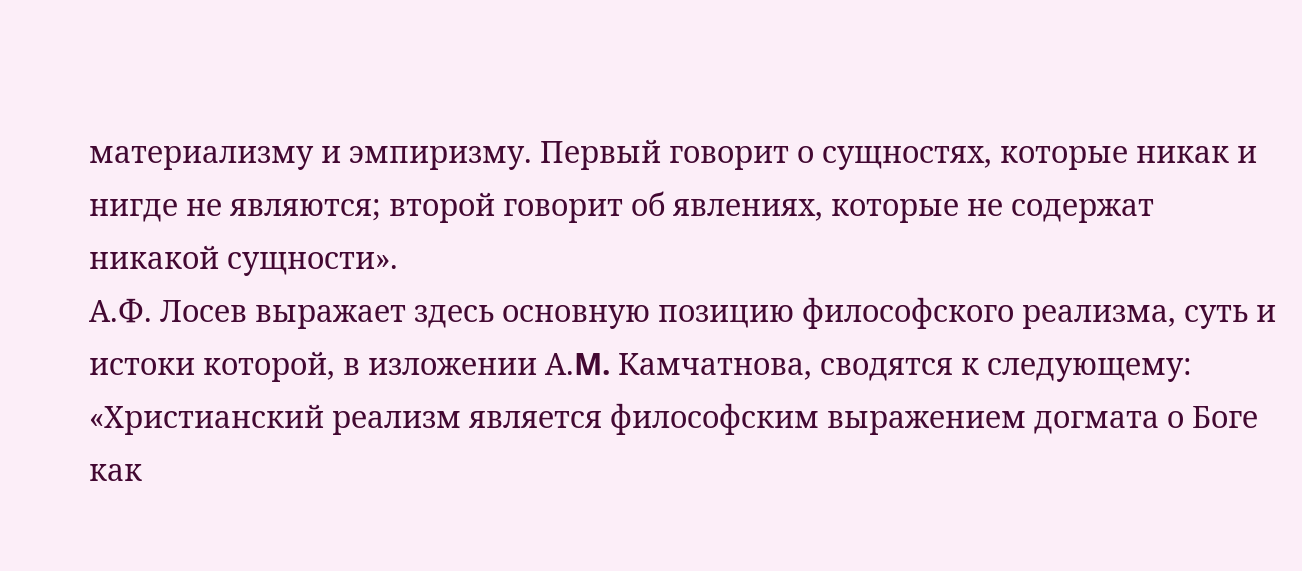материализму и эмпиризму. Первый говорит о сущностях, которые никак и нигде не являются; второй говорит об явлениях, которые не содержат никакой сущности».
А.Ф. Лосев выражает здесь основную позицию философского реализма, суть и истоки которой, в изложении А.Μ. Камчатнова, сводятся к следующему:
«Христианский реализм является философским выражением догмата о Боге как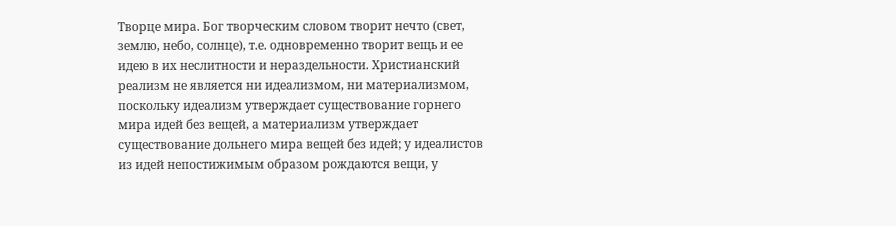Творце мира. Бог творческим словом творит нечто (свет, землю, небо, солнце), т.е. одновременно творит вещь и ее идею в их неслитности и нераздельности. Христианский реализм не является ни идеализмом, ни материализмом, поскольку идеализм утверждает существование горнего мира идей без вещей, а материализм утверждает существование дольнего мира вещей без идей; у идеалистов из идей непостижимым образом рождаются вещи, у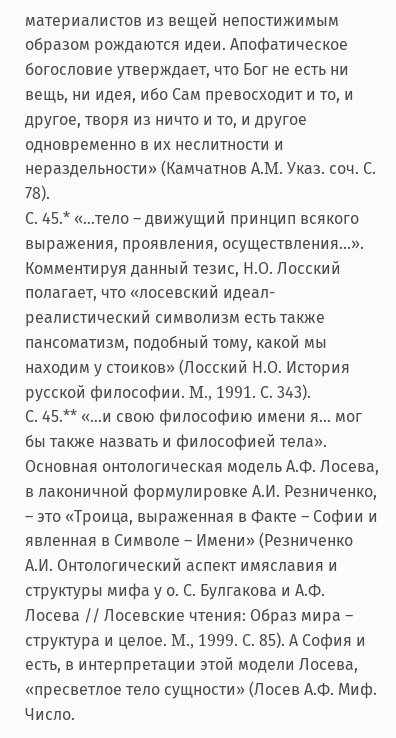материалистов из вещей непостижимым образом рождаются идеи. Апофатическое богословие утверждает, что Бог не есть ни вещь, ни идея, ибо Сам превосходит и то, и другое, творя из ничто и то, и другое одновременно в их неслитности и нераздельности» (Камчатнов А.Μ. Указ. соч. С. 78).
С. 45.* «…тело – движущий принцип всякого выражения, проявления, осуществления…».
Комментируя данный тезис, Н.О. Лосский полагает, что «лосевский идеал-реалистический символизм есть также пансоматизм, подобный тому, какой мы находим у стоиков» (Лосский Н.О. История русской философии. Μ., 1991. С. 343).
С. 45.** «…и свою философию имени я… мог бы также назвать и философией тела».
Основная онтологическая модель А.Ф. Лосева, в лаконичной формулировке А.И. Резниченко, – это «Троица, выраженная в Факте – Софии и явленная в Символе – Имени» (Резниченко А.И. Онтологический аспект имяславия и структуры мифа у о. С. Булгакова и А.Ф. Лосева // Лосевские чтения: Образ мира – структура и целое. Μ., 1999. С. 85). А София и есть, в интерпретации этой модели Лосева, «пресветлое тело сущности» (Лосев А.Ф. Миф. Число.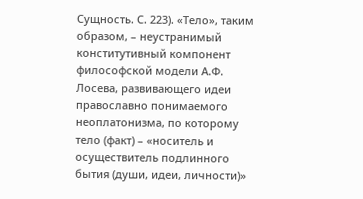Сущность. С. 223). «Тело», таким образом, – неустранимый конститутивный компонент философской модели А.Ф. Лосева, развивающего идеи православно понимаемого неоплатонизма, по которому тело (факт) – «носитель и осуществитель подлинного бытия (души, идеи, личности)»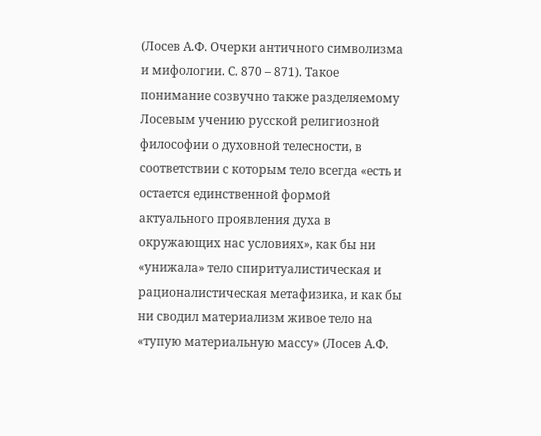(Лосев А.Ф. Очерки античного символизма и мифологии. С. 870 – 871). Такое понимание созвучно также разделяемому Лосевым учению русской религиозной философии о духовной телесности, в соответствии с которым тело всегда «есть и остается единственной формой актуального проявления духа в окружающих нас условиях», как бы ни «унижала» тело спиритуалистическая и рационалистическая метафизика, и как бы ни сводил материализм живое тело на «тупую материальную массу» (Лосев А.Ф.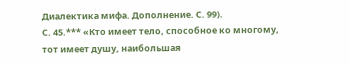Диалектика мифа. Дополнение. С. 99).
С. 45.*** «Кто имеет тело, способное ко многому, тот имеет душу, наибольшая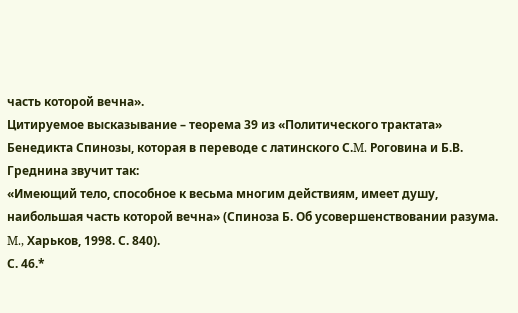часть которой вечна».
Цитируемое высказывание – теорема 39 из «Политического трактата» Бенедикта Спинозы, которая в переводе с латинского С.Μ. Роговина и Б.В. Греднина звучит так:
«Имеющий тело, способное к весьма многим действиям, имеет душу, наибольшая часть которой вечна» (Спиноза Б. Об усовершенствовании разума. Μ., Харьков, 1998. С. 840).
С. 46.*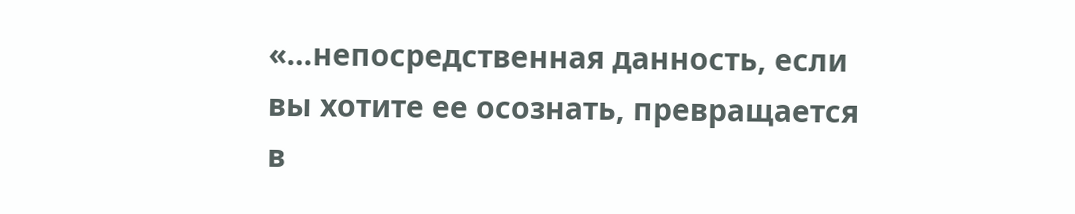«…непосредственная данность, если вы хотите ее осознать, превращается в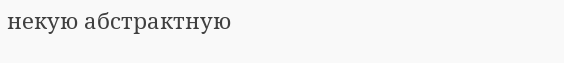некую абстрактную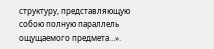структуру, представляющую собою полную параллель ощущаемого предмета…».